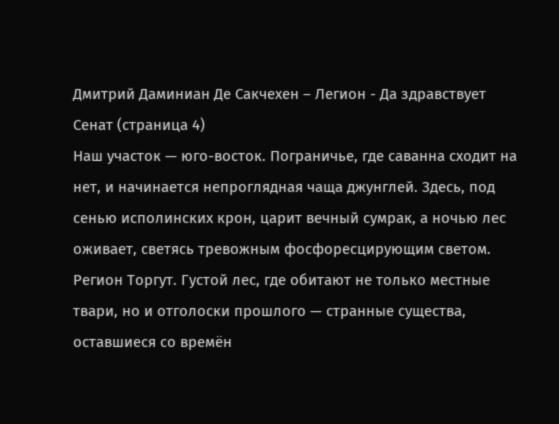Дмитрий Даминиан Де Сакчехен – Легион - Да здравствует Сенат (страница 4)
Наш участок — юго-восток. Пограничье, где саванна сходит на нет, и начинается непроглядная чаща джунглей. Здесь, под сенью исполинских крон, царит вечный сумрак, а ночью лес оживает, светясь тревожным фосфоресцирующим светом.
Регион Торгут. Густой лес, где обитают не только местные твари, но и отголоски прошлого — странные существа, оставшиеся со времён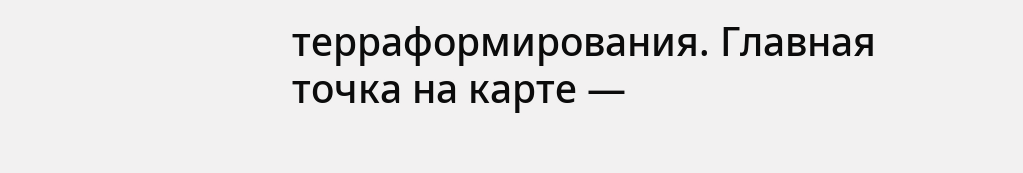терраформирования. Главная точка на карте —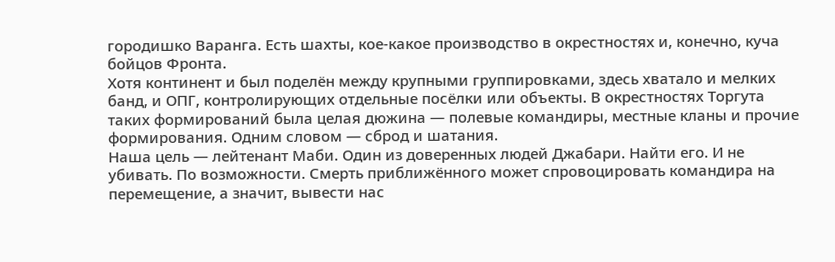городишко Варанга. Есть шахты, кое-какое производство в окрестностях и, конечно, куча бойцов Фронта.
Хотя континент и был поделён между крупными группировками, здесь хватало и мелких банд, и ОПГ, контролирующих отдельные посёлки или объекты. В окрестностях Торгута таких формирований была целая дюжина — полевые командиры, местные кланы и прочие формирования. Одним словом — сброд и шатания.
Наша цель — лейтенант Маби. Один из доверенных людей Джабари. Найти его. И не убивать. По возможности. Смерть приближённого может спровоцировать командира на перемещение, а значит, вывести нас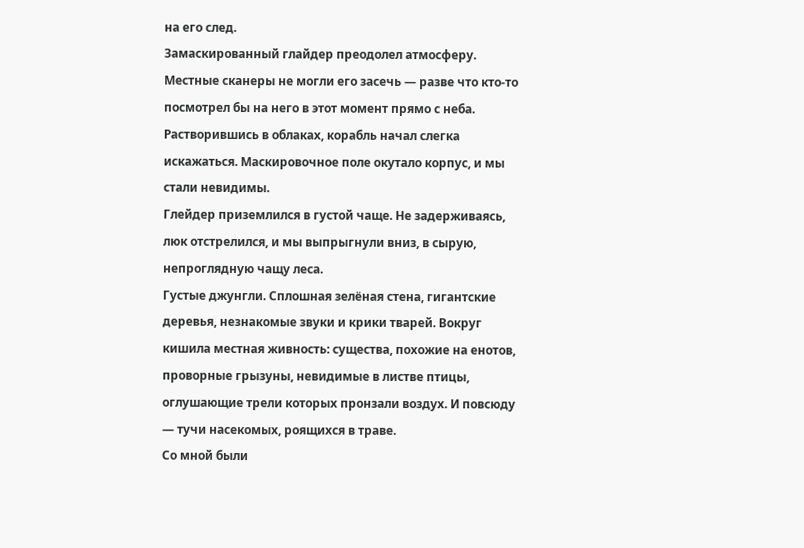на его след.
Замаскированный глайдер преодолел атмосферу. Местные сканеры не могли его засечь — разве что кто-то посмотрел бы на него в этот момент прямо с неба. Растворившись в облаках, корабль начал слегка искажаться. Маскировочное поле окутало корпус, и мы стали невидимы.
Глейдер приземлился в густой чаще. Не задерживаясь, люк отстрелился, и мы выпрыгнули вниз, в сырую, непроглядную чащу леса.
Густые джунгли. Сплошная зелёная стена, гигантские деревья, незнакомые звуки и крики тварей. Вокруг кишила местная живность: существа, похожие на енотов, проворные грызуны, невидимые в листве птицы, оглушающие трели которых пронзали воздух. И повсюду — тучи насекомых, роящихся в траве.
Со мной были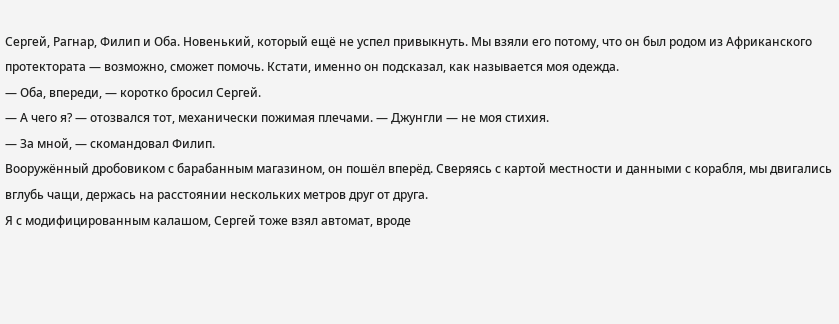Сергей, Рагнар, Филип и Оба. Новенький, который ещё не успел привыкнуть. Мы взяли его потому, что он был родом из Африканского протектората — возможно, сможет помочь. Кстати, именно он подсказал, как называется моя одежда.
— Оба, впереди, — коротко бросил Сергей.
— А чего я? — отозвался тот, механически пожимая плечами. — Джунгли — не моя стихия.
— За мной, — скомандовал Филип.
Вооружённый дробовиком с барабанным магазином, он пошёл вперёд. Сверяясь с картой местности и данными с корабля, мы двигались вглубь чащи, держась на расстоянии нескольких метров друг от друга.
Я с модифицированным калашом, Сергей тоже взял автомат, вроде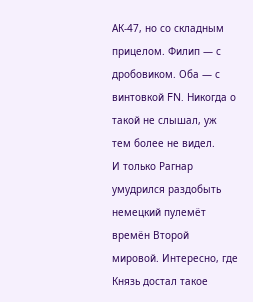АК-47, но со складным прицелом. Филип — с дробовиком. Оба — с винтовкой FN. Никогда о такой не слышал, уж тем более не видел.
И только Рагнар умудрился раздобыть немецкий пулемёт времён Второй мировой. Интересно, где Князь достал такое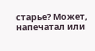старье? Может, напечатал или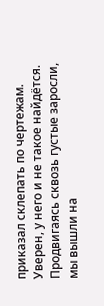приказал склепать по чертежам. Уверен, у него и не такое найдётся.
Продвигаясь сквозь густые заросли, мы вышли на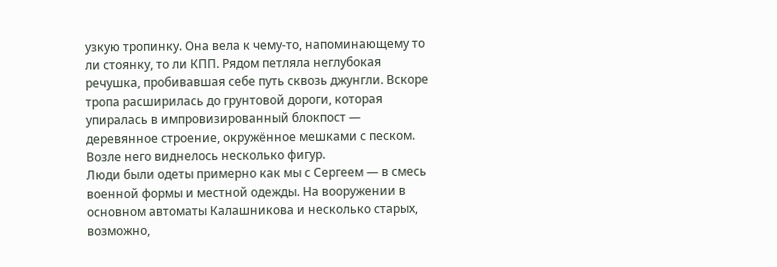узкую тропинку. Она вела к чему-то, напоминающему то ли стоянку, то ли КПП. Рядом петляла неглубокая речушка, пробивавшая себе путь сквозь джунгли. Вскоре тропа расширилась до грунтовой дороги, которая упиралась в импровизированный блокпост — деревянное строение, окружённое мешками с песком. Возле него виднелось несколько фигур.
Люди были одеты примерно как мы с Сергеем — в смесь военной формы и местной одежды. На вооружении в основном автоматы Калашникова и несколько старых, возможно,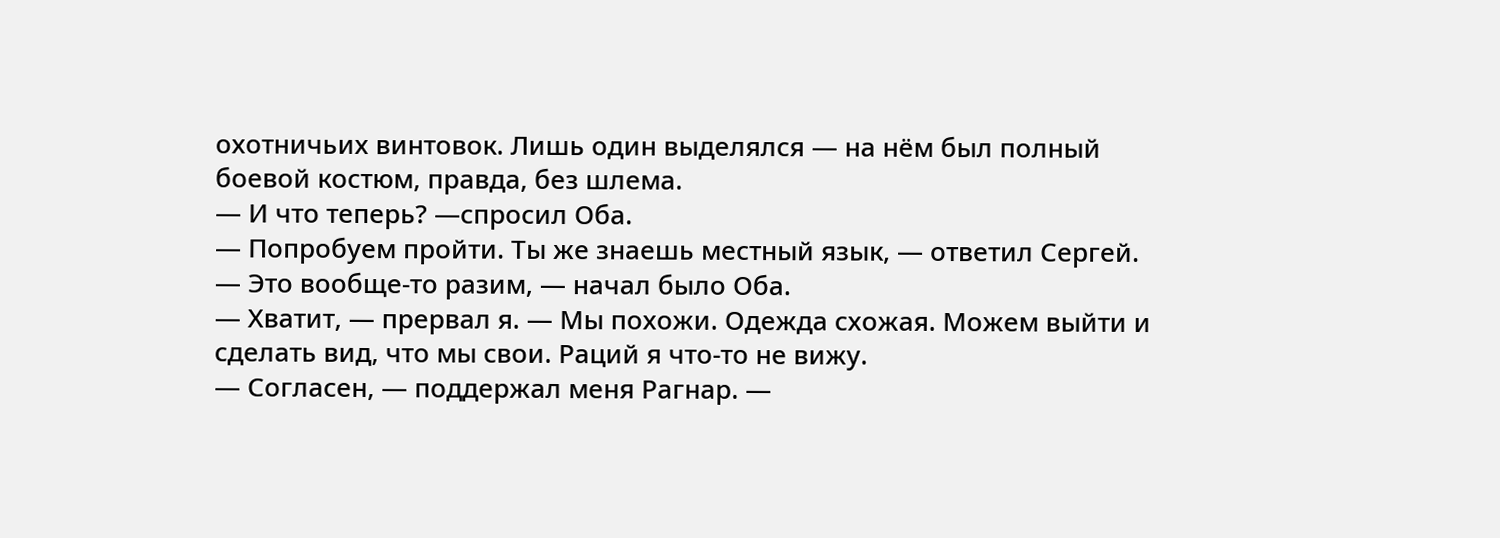охотничьих винтовок. Лишь один выделялся — на нём был полный боевой костюм, правда, без шлема.
— И что теперь? —спросил Оба.
— Попробуем пройти. Ты же знаешь местный язык, — ответил Сергей.
— Это вообще-то разим, — начал было Оба.
— Хватит, — прервал я. — Мы похожи. Одежда схожая. Можем выйти и сделать вид, что мы свои. Раций я что-то не вижу.
— Согласен, — поддержал меня Рагнар. —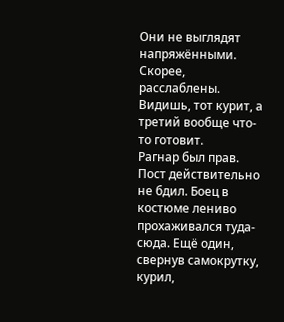Они не выглядят напряжёнными. Скорее, расслаблены. Видишь, тот курит, а третий вообще что-то готовит.
Рагнар был прав. Пост действительно не бдил. Боец в костюме лениво прохаживался туда-сюда. Ещё один, свернув самокрутку, курил,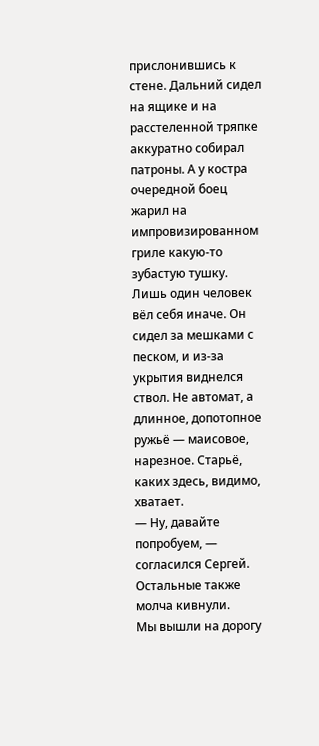прислонившись к стене. Дальний сидел на ящике и на расстеленной тряпке аккуратно собирал патроны. А у костра очередной боец жарил на импровизированном гриле какую-то зубастую тушку.
Лишь один человек вёл себя иначе. Он сидел за мешками с песком, и из-за укрытия виднелся ствол. Не автомат, а длинное, допотопное ружьё — маисовое, нарезное. Старьё, каких здесь, видимо, хватает.
— Ну, давайте попробуем, — согласился Сергей. Остальные также молча кивнули.
Мы вышли на дорогу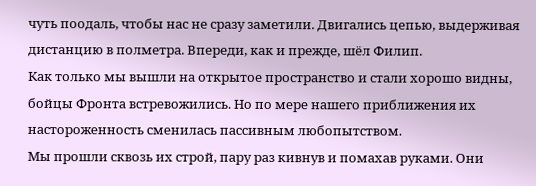чуть поодаль, чтобы нас не сразу заметили. Двигались цепью, выдерживая дистанцию в полметра. Впереди, как и прежде, шёл Филип.
Как только мы вышли на открытое пространство и стали хорошо видны, бойцы Фронта встревожились. Но по мере нашего приближения их настороженность сменилась пассивным любопытством.
Мы прошли сквозь их строй, пару раз кивнув и помахав руками. Они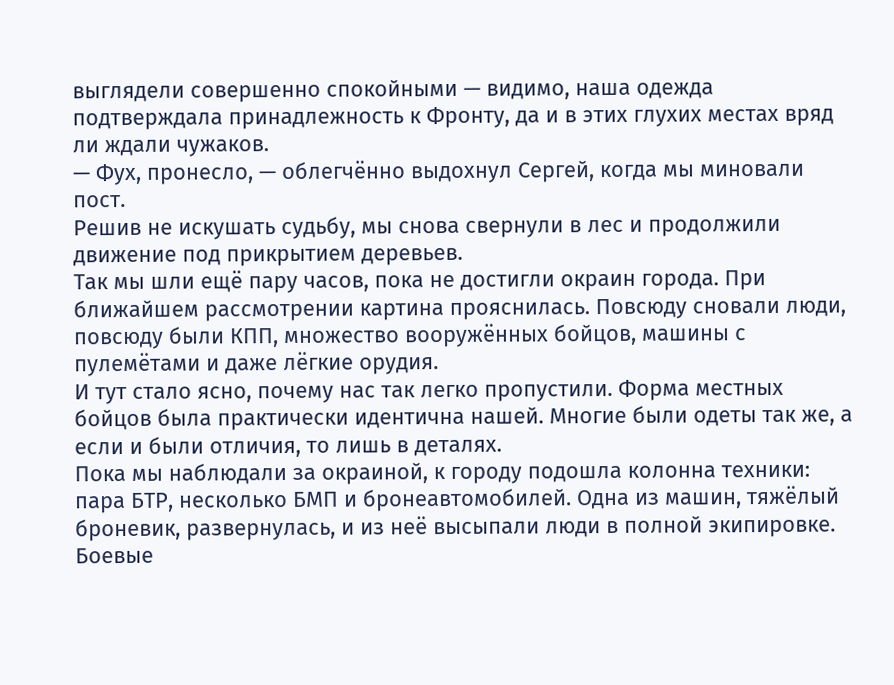выглядели совершенно спокойными — видимо, наша одежда подтверждала принадлежность к Фронту, да и в этих глухих местах вряд ли ждали чужаков.
— Фух, пронесло, — облегчённо выдохнул Сергей, когда мы миновали пост.
Решив не искушать судьбу, мы снова свернули в лес и продолжили движение под прикрытием деревьев.
Так мы шли ещё пару часов, пока не достигли окраин города. При ближайшем рассмотрении картина прояснилась. Повсюду сновали люди, повсюду были КПП, множество вооружённых бойцов, машины с пулемётами и даже лёгкие орудия.
И тут стало ясно, почему нас так легко пропустили. Форма местных бойцов была практически идентична нашей. Многие были одеты так же, а если и были отличия, то лишь в деталях.
Пока мы наблюдали за окраиной, к городу подошла колонна техники: пара БТР, несколько БМП и бронеавтомобилей. Одна из машин, тяжёлый броневик, развернулась, и из неё высыпали люди в полной экипировке. Боевые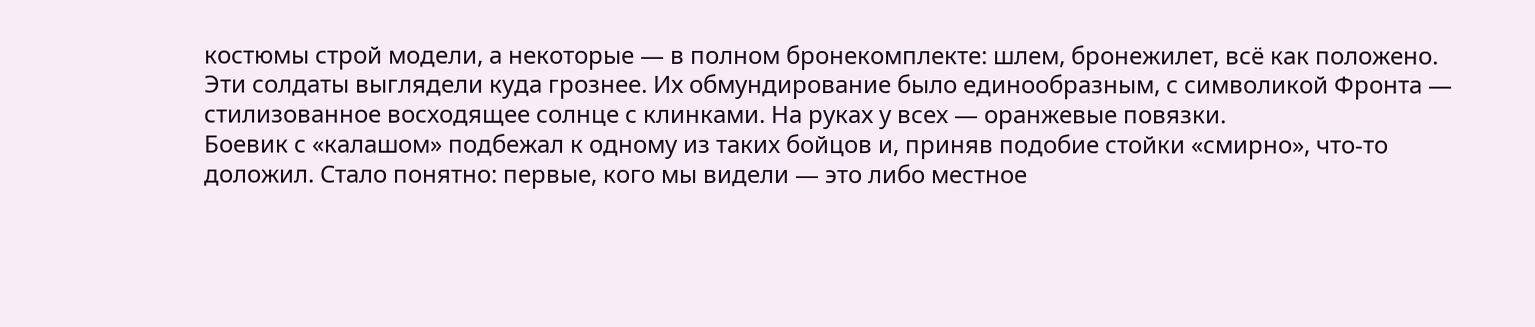костюмы строй модели, а некоторые — в полном бронекомплекте: шлем, бронежилет, всё как положено.
Эти солдаты выглядели куда грознее. Их обмундирование было единообразным, с символикой Фронта — стилизованное восходящее солнце с клинками. На руках у всех — оранжевые повязки.
Боевик с «калашом» подбежал к одному из таких бойцов и, приняв подобие стойки «смирно», что-то доложил. Стало понятно: первые, кого мы видели — это либо местное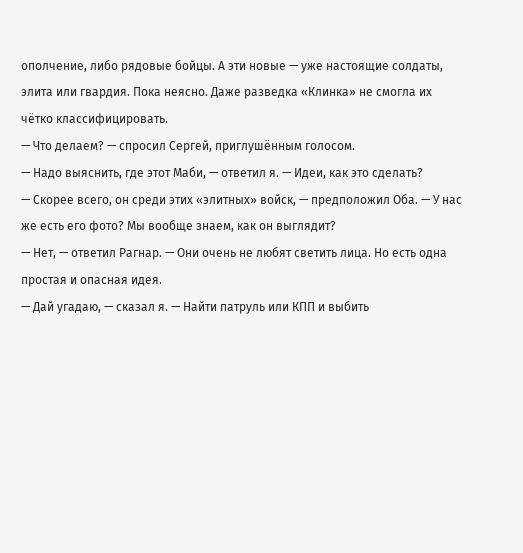ополчение, либо рядовые бойцы. А эти новые — уже настоящие солдаты, элита или гвардия. Пока неясно. Даже разведка «Клинка» не смогла их чётко классифицировать.
— Что делаем? — спросил Сергей, приглушённым голосом.
— Надо выяснить, где этот Маби, — ответил я. — Идеи, как это сделать?
— Скорее всего, он среди этих «элитных» войск, — предположил Оба. — У нас же есть его фото? Мы вообще знаем, как он выглядит?
— Нет, — ответил Рагнар. — Они очень не любят светить лица. Но есть одна простая и опасная идея.
— Дай угадаю, — сказал я. — Найти патруль или КПП и выбить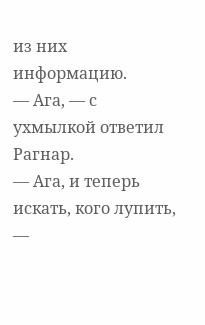из них информацию.
— Ага, — с ухмылкой ответил Рагнар.
— Ага, и теперь искать, кого лупить, —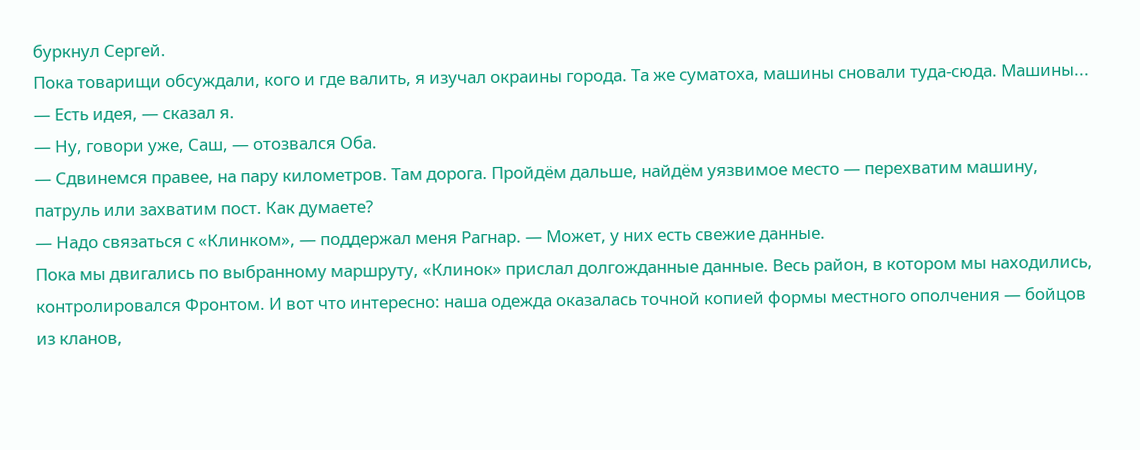буркнул Сергей.
Пока товарищи обсуждали, кого и где валить, я изучал окраины города. Та же суматоха, машины сновали туда-сюда. Машины...
— Есть идея, — сказал я.
— Ну, говори уже, Саш, — отозвался Оба.
— Сдвинемся правее, на пару километров. Там дорога. Пройдём дальше, найдём уязвимое место — перехватим машину, патруль или захватим пост. Как думаете?
— Надо связаться с «Клинком», — поддержал меня Рагнар. — Может, у них есть свежие данные.
Пока мы двигались по выбранному маршруту, «Клинок» прислал долгожданные данные. Весь район, в котором мы находились, контролировался Фронтом. И вот что интересно: наша одежда оказалась точной копией формы местного ополчения — бойцов из кланов,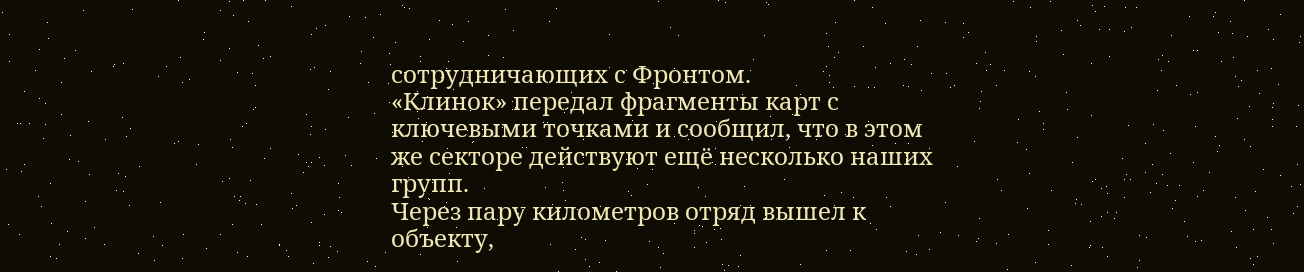сотрудничающих с Фронтом.
«Клинок» передал фрагменты карт с ключевыми точками и сообщил, что в этом же секторе действуют ещё несколько наших групп.
Через пару километров отряд вышел к объекту,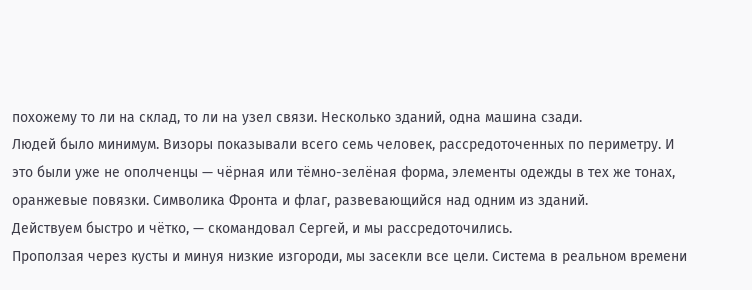похожему то ли на склад, то ли на узел связи. Несколько зданий, одна машина сзади.
Людей было минимум. Визоры показывали всего семь человек, рассредоточенных по периметру. И это были уже не ополченцы — чёрная или тёмно-зелёная форма, элементы одежды в тех же тонах, оранжевые повязки. Символика Фронта и флаг, развевающийся над одним из зданий.
Действуем быстро и чётко, — скомандовал Сергей, и мы рассредоточились.
Проползая через кусты и минуя низкие изгороди, мы засекли все цели. Система в реальном времени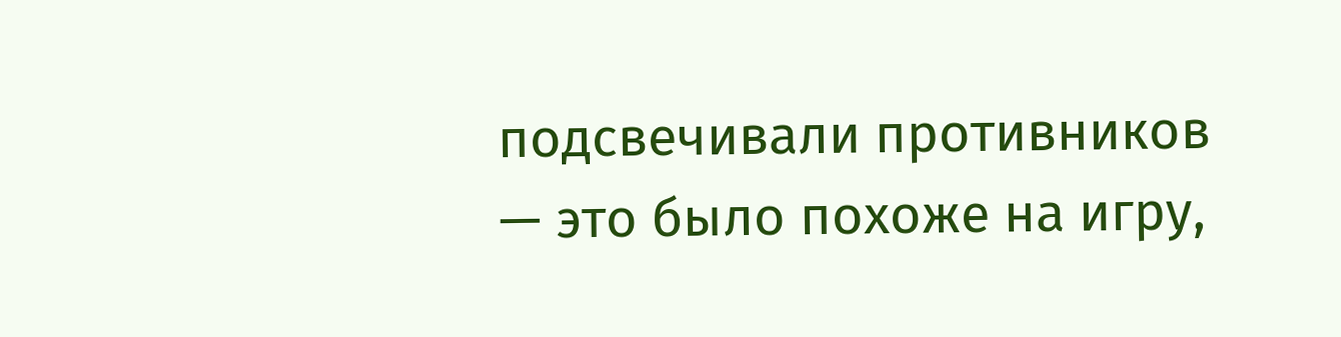подсвечивали противников — это было похоже на игру,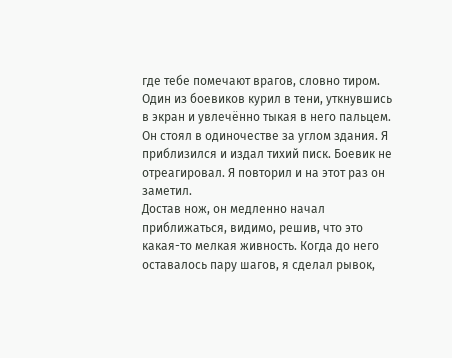где тебе помечают врагов, словно тиром.
Один из боевиков курил в тени, уткнувшись в экран и увлечённо тыкая в него пальцем. Он стоял в одиночестве за углом здания. Я приблизился и издал тихий писк. Боевик не отреагировал. Я повторил и на этот раз он заметил.
Достав нож, он медленно начал приближаться, видимо, решив, что это какая-то мелкая живность. Когда до него оставалось пару шагов, я сделал рывок,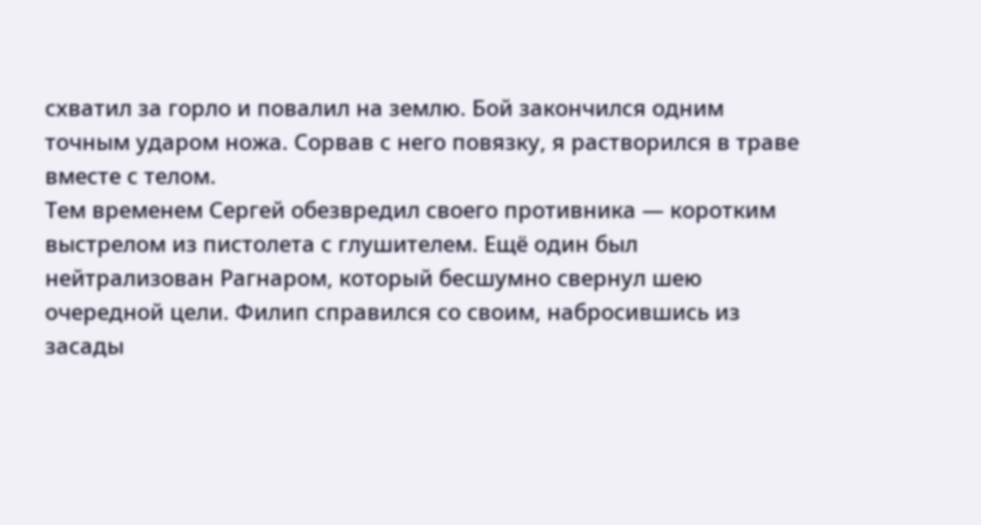схватил за горло и повалил на землю. Бой закончился одним точным ударом ножа. Сорвав с него повязку, я растворился в траве вместе с телом.
Тем временем Сергей обезвредил своего противника — коротким выстрелом из пистолета с глушителем. Ещё один был нейтрализован Рагнаром, который бесшумно свернул шею очередной цели. Филип справился со своим, набросившись из засады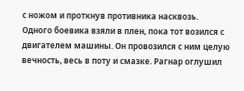с ножом и проткнув противника насквозь.
Одного боевика взяли в плен, пока тот возился с двигателем машины. Он провозился с ним целую вечность, весь в поту и смазке. Рагнар оглушил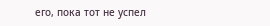его, пока тот не успел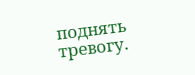поднять тревогу.